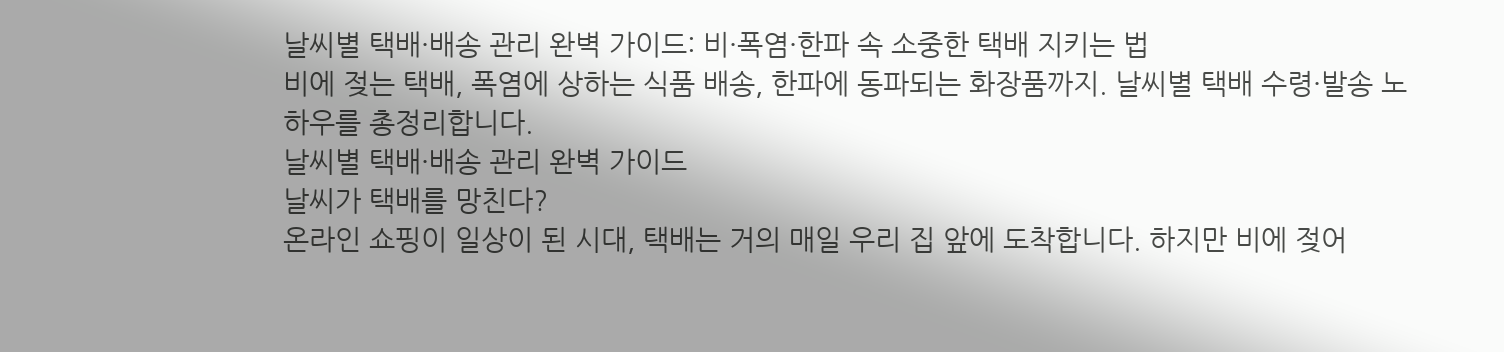날씨별 택배·배송 관리 완벽 가이드: 비·폭염·한파 속 소중한 택배 지키는 법
비에 젖는 택배, 폭염에 상하는 식품 배송, 한파에 동파되는 화장품까지. 날씨별 택배 수령·발송 노하우를 총정리합니다.
날씨별 택배·배송 관리 완벽 가이드
날씨가 택배를 망친다?
온라인 쇼핑이 일상이 된 시대, 택배는 거의 매일 우리 집 앞에 도착합니다. 하지만 비에 젖어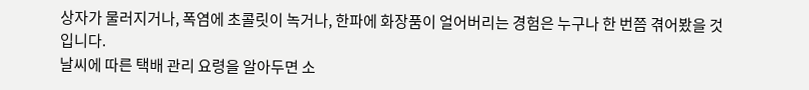상자가 물러지거나, 폭염에 초콜릿이 녹거나, 한파에 화장품이 얼어버리는 경험은 누구나 한 번쯤 겪어봤을 것입니다.
날씨에 따른 택배 관리 요령을 알아두면 소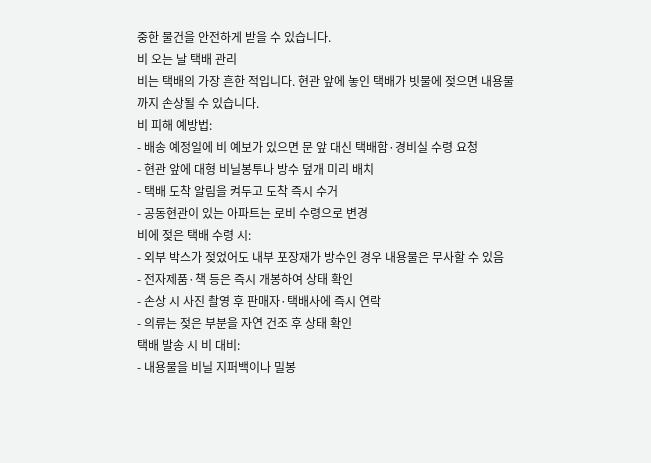중한 물건을 안전하게 받을 수 있습니다.
비 오는 날 택배 관리
비는 택배의 가장 흔한 적입니다. 현관 앞에 놓인 택배가 빗물에 젖으면 내용물까지 손상될 수 있습니다.
비 피해 예방법:
- 배송 예정일에 비 예보가 있으면 문 앞 대신 택배함·경비실 수령 요청
- 현관 앞에 대형 비닐봉투나 방수 덮개 미리 배치
- 택배 도착 알림을 켜두고 도착 즉시 수거
- 공동현관이 있는 아파트는 로비 수령으로 변경
비에 젖은 택배 수령 시:
- 외부 박스가 젖었어도 내부 포장재가 방수인 경우 내용물은 무사할 수 있음
- 전자제품·책 등은 즉시 개봉하여 상태 확인
- 손상 시 사진 촬영 후 판매자·택배사에 즉시 연락
- 의류는 젖은 부분을 자연 건조 후 상태 확인
택배 발송 시 비 대비:
- 내용물을 비닐 지퍼백이나 밀봉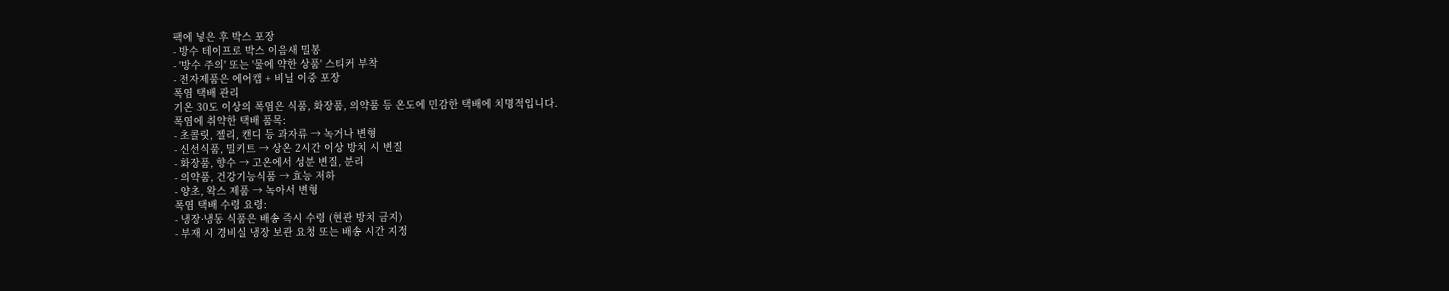팩에 넣은 후 박스 포장
- 방수 테이프로 박스 이음새 밀봉
- '방수 주의' 또는 '물에 약한 상품' 스티커 부착
- 전자제품은 에어캡 + 비닐 이중 포장
폭염 택배 관리
기온 30도 이상의 폭염은 식품, 화장품, 의약품 등 온도에 민감한 택배에 치명적입니다.
폭염에 취약한 택배 품목:
- 초콜릿, 젤리, 캔디 등 과자류 → 녹거나 변형
- 신선식품, 밀키트 → 상온 2시간 이상 방치 시 변질
- 화장품, 향수 → 고온에서 성분 변질, 분리
- 의약품, 건강기능식품 → 효능 저하
- 양초, 왁스 제품 → 녹아서 변형
폭염 택배 수령 요령:
- 냉장·냉동 식품은 배송 즉시 수령 (현관 방치 금지)
- 부재 시 경비실 냉장 보관 요청 또는 배송 시간 지정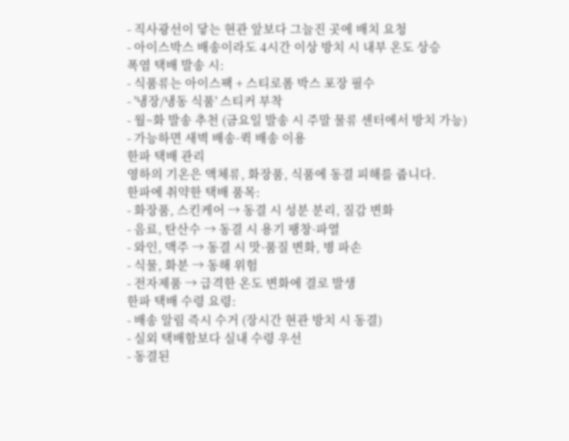- 직사광선이 닿는 현관 앞보다 그늘진 곳에 배치 요청
- 아이스박스 배송이라도 4시간 이상 방치 시 내부 온도 상승
폭염 택배 발송 시:
- 식품류는 아이스팩 + 스티로폼 박스 포장 필수
- '냉장/냉동 식품' 스티커 부착
- 월~화 발송 추천 (금요일 발송 시 주말 물류 센터에서 방치 가능)
- 가능하면 새벽 배송·퀵 배송 이용
한파 택배 관리
영하의 기온은 액체류, 화장품, 식품에 동결 피해를 줍니다.
한파에 취약한 택배 품목:
- 화장품, 스킨케어 → 동결 시 성분 분리, 질감 변화
- 음료, 탄산수 → 동결 시 용기 팽창·파열
- 와인, 맥주 → 동결 시 맛·품질 변화, 병 파손
- 식물, 화분 → 동해 위험
- 전자제품 → 급격한 온도 변화에 결로 발생
한파 택배 수령 요령:
- 배송 알림 즉시 수거 (장시간 현관 방치 시 동결)
- 실외 택배함보다 실내 수령 우선
- 동결된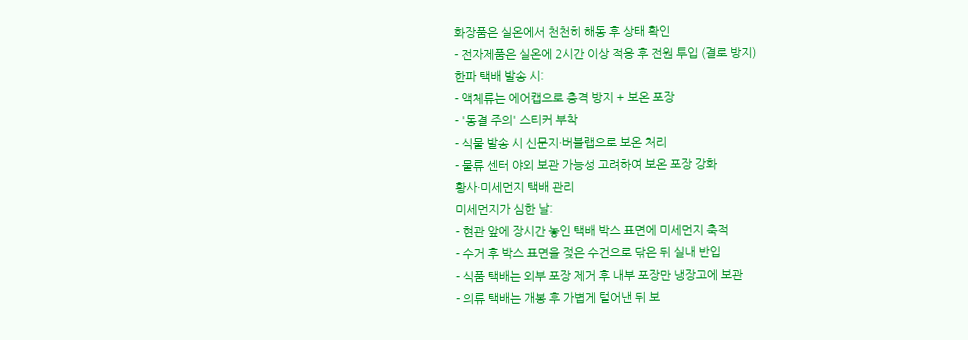화장품은 실온에서 천천히 해동 후 상태 확인
- 전자제품은 실온에 2시간 이상 적응 후 전원 투입 (결로 방지)
한파 택배 발송 시:
- 액체류는 에어캡으로 충격 방지 + 보온 포장
- '동결 주의' 스티커 부착
- 식물 발송 시 신문지·버블랩으로 보온 처리
- 물류 센터 야외 보관 가능성 고려하여 보온 포장 강화
황사·미세먼지 택배 관리
미세먼지가 심한 날:
- 현관 앞에 장시간 놓인 택배 박스 표면에 미세먼지 축적
- 수거 후 박스 표면을 젖은 수건으로 닦은 뒤 실내 반입
- 식품 택배는 외부 포장 제거 후 내부 포장만 냉장고에 보관
- 의류 택배는 개봉 후 가볍게 털어낸 뒤 보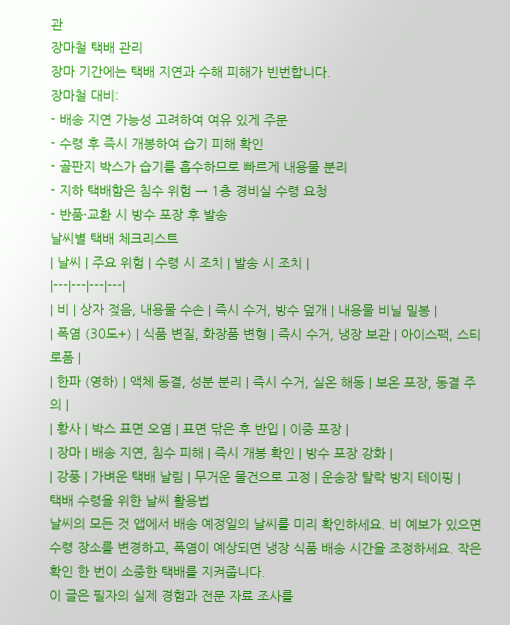관
장마철 택배 관리
장마 기간에는 택배 지연과 수해 피해가 빈번합니다.
장마철 대비:
- 배송 지연 가능성 고려하여 여유 있게 주문
- 수령 후 즉시 개봉하여 습기 피해 확인
- 골판지 박스가 습기를 흡수하므로 빠르게 내용물 분리
- 지하 택배함은 침수 위험 → 1층 경비실 수령 요청
- 반품·교환 시 방수 포장 후 발송
날씨별 택배 체크리스트
| 날씨 | 주요 위험 | 수령 시 조치 | 발송 시 조치 |
|---|---|---|---|
| 비 | 상자 젖음, 내용물 수손 | 즉시 수거, 방수 덮개 | 내용물 비닐 밀봉 |
| 폭염 (30도+) | 식품 변질, 화장품 변형 | 즉시 수거, 냉장 보관 | 아이스팩, 스티로폼 |
| 한파 (영하) | 액체 동결, 성분 분리 | 즉시 수거, 실온 해동 | 보온 포장, 동결 주의 |
| 황사 | 박스 표면 오염 | 표면 닦은 후 반입 | 이중 포장 |
| 장마 | 배송 지연, 침수 피해 | 즉시 개봉 확인 | 방수 포장 강화 |
| 강풍 | 가벼운 택배 날림 | 무거운 물건으로 고정 | 운송장 탈락 방지 테이핑 |
택배 수령을 위한 날씨 활용법
날씨의 모든 것 앱에서 배송 예정일의 날씨를 미리 확인하세요. 비 예보가 있으면 수령 장소를 변경하고, 폭염이 예상되면 냉장 식품 배송 시간을 조정하세요. 작은 확인 한 번이 소중한 택배를 지켜줍니다.
이 글은 필자의 실제 경험과 전문 자료 조사를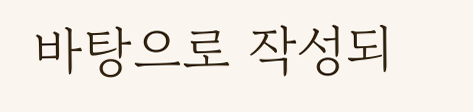바탕으로 작성되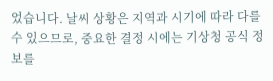었습니다. 날씨 상황은 지역과 시기에 따라 다를 수 있으므로, 중요한 결정 시에는 기상청 공식 정보를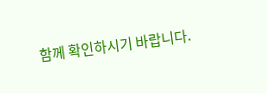함께 확인하시기 바랍니다.